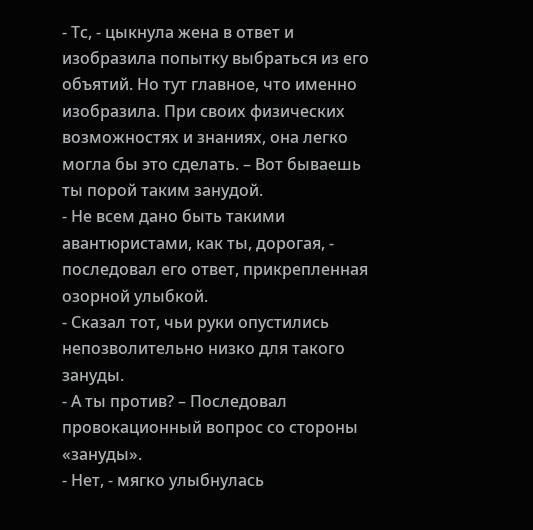- Тс, - цыкнула жена в ответ и изобразила попытку выбраться из его объятий. Но тут главное, что именно изобразила. При своих физических возможностях и знаниях, она легко могла бы это сделать. – Вот бываешь ты порой таким занудой.
- Не всем дано быть такими авантюристами, как ты, дорогая, - последовал его ответ, прикрепленная озорной улыбкой.
- Сказал тот, чьи руки опустились непозволительно низко для такого зануды.
- А ты против? – Последовал провокационный вопрос со стороны «зануды».
- Нет, - мягко улыбнулась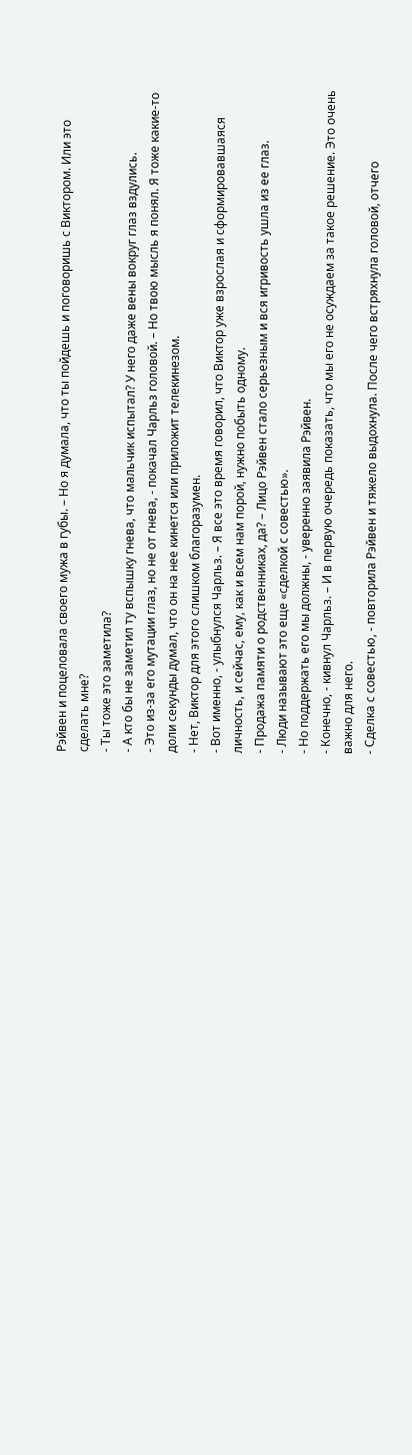Рэйвен и поцеловала своего мужа в губы. – Но я думала, что ты пойдешь и поговоришь с Виктором. Или это сделать мне?
- Ты тоже это заметила?
- А кто бы не заметил ту вспышку гнева, что мальчик испытал? У него даже вены вокруг глаз вздулись.
- Это из-за его мутации глаз, но не от гнева, - покачал Чарльз головой. – Но твою мысль я понял. Я тоже какие-то доли секунды думал, что он на нее кинется или приложит телекинезом.
- Нет, Виктор для этого слишком благоразумен.
- Вот именно, - улыбнулся Чарльз. – Я все это время говорил, что Виктор уже взрослая и сформировавшаяся личность, и сейчас, ему, как и всем нам порой, нужно побыть одному.
- Продажа памяти о родственниках, да? – Лицо Рэйвен стало серьезным и вся игривость ушла из ее глаз.
- Люди называют это еще «сделкой с совестью».
- Но поддержать его мы должны, - уверенно заявила Рэйвен.
- Конечно, - кивнул Чарльз. – И в первую очередь показать, что мы его не осуждаем за такое решение. Это очень важно для него.
- Сделка с совестью, - повторила Рэйвен и тяжело выдохнула. После чего встряхнула головой, отчего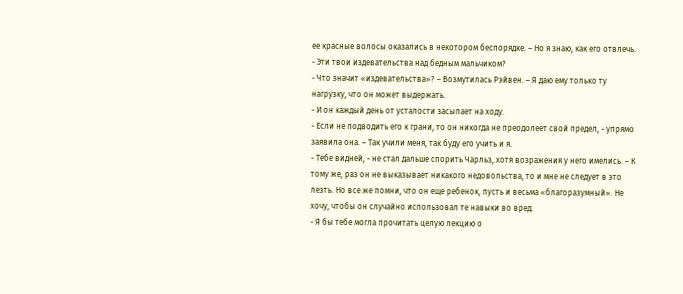ее красные волосы оказались в некотором беспорядке. – Но я знаю, как его отвлечь.
- Эти твои издевательства над бедным мальчиком?
- Что значит «издевательства»? – Возмутилась Рэйвен. – Я даю ему только ту нагрузку, что он может выдержать.
- И он каждый день от усталости засыпает на ходу.
- Если не подводить его к грани, то он никогда не преодолеет свой предел, - упрямо заявила она. – Так учили меня, так буду его учить и я.
- Тебе видней, - не стал дальше спорить Чарльз, хотя возражения у него имелись. – К тому же, раз он не выказывает никакого недовольства, то и мне не следует в это лезть. Но все же помни, что он еще ребенок, пусть и весьма «благоразумный». Не хочу, чтобы он случайно использовал те навыки во вред.
- Я бы тебе могла прочитать целую лекцию о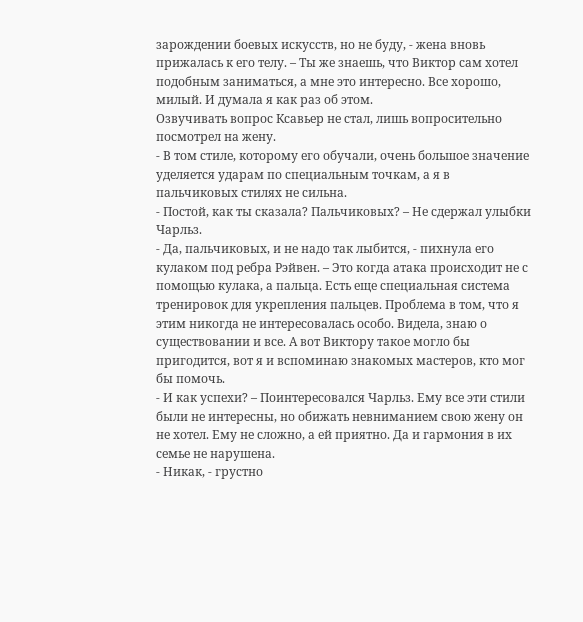зарождении боевых искусств, но не буду, - жена вновь прижалась к его телу. – Ты же знаешь, что Виктор сам хотел подобным заниматься, а мне это интересно. Все хорошо, милый. И думала я как раз об этом.
Озвучивать вопрос Ксавьер не стал, лишь вопросительно посмотрел на жену.
- В том стиле, которому его обучали, очень большое значение уделяется ударам по специальным точкам, а я в пальчиковых стилях не сильна.
- Постой, как ты сказала? Пальчиковых? – Не сдержал улыбки Чарльз.
- Да, пальчиковых, и не надо так лыбится, - пихнула его кулаком под ребра Рэйвен. – Это когда атака происходит не с помощью кулака, а пальца. Есть еще специальная система тренировок для укрепления пальцев. Проблема в том, что я этим никогда не интересовалась особо. Видела, знаю о существовании и все. А вот Виктору такое могло бы пригодится, вот я и вспоминаю знакомых мастеров, кто мог бы помочь.
- И как успехи? – Поинтересовался Чарльз. Ему все эти стили были не интересны, но обижать невниманием свою жену он не хотел. Ему не сложно, а ей приятно. Да и гармония в их семье не нарушена.
- Никак, - грустно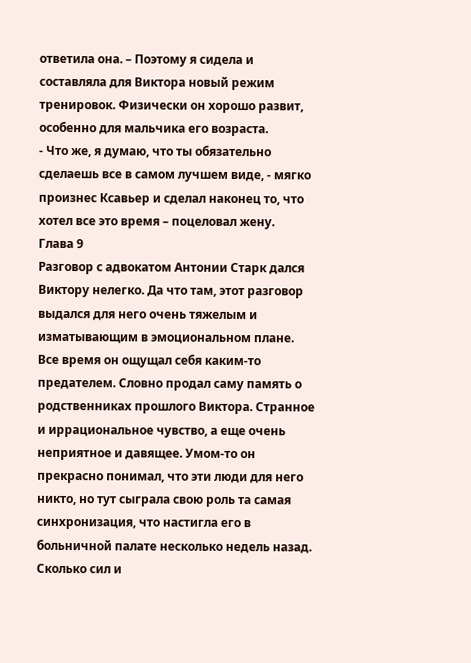ответила она. – Поэтому я сидела и составляла для Виктора новый режим тренировок. Физически он хорошо развит, особенно для мальчика его возраста.
- Что же, я думаю, что ты обязательно сделаешь все в самом лучшем виде, - мягко произнес Ксавьер и сделал наконец то, что хотел все это время – поцеловал жену.
Глава 9
Разговор с адвокатом Антонии Старк дался Виктору нелегко. Да что там, этот разговор выдался для него очень тяжелым и изматывающим в эмоциональном плане. Все время он ощущал себя каким-то предателем. Словно продал саму память о родственниках прошлого Виктора. Странное и иррациональное чувство, а еще очень неприятное и давящее. Умом-то он прекрасно понимал, что эти люди для него никто, но тут сыграла свою роль та самая синхронизация, что настигла его в больничной палате несколько недель назад. Сколько сил и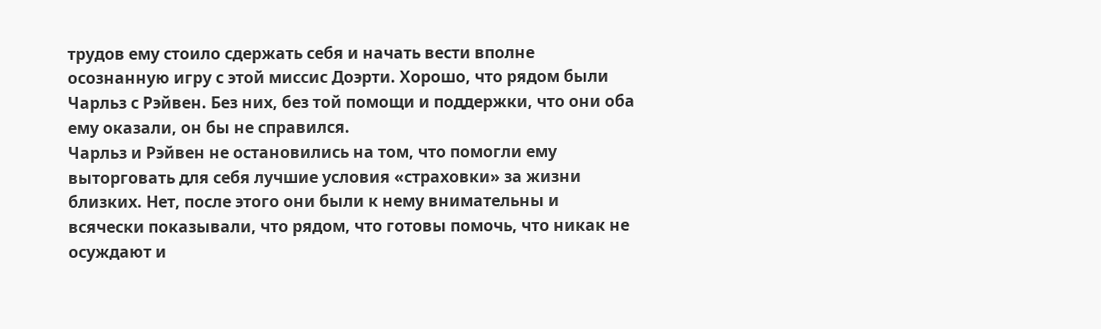трудов ему стоило сдержать себя и начать вести вполне осознанную игру с этой миссис Доэрти. Хорошо, что рядом были Чарльз с Рэйвен. Без них, без той помощи и поддержки, что они оба ему оказали, он бы не справился.
Чарльз и Рэйвен не остановились на том, что помогли ему выторговать для себя лучшие условия «страховки» за жизни близких. Нет, после этого они были к нему внимательны и всячески показывали, что рядом, что готовы помочь, что никак не осуждают и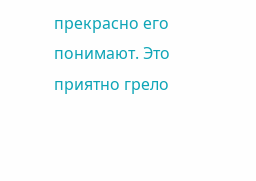прекрасно его понимают. Это приятно грело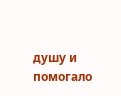душу и помогало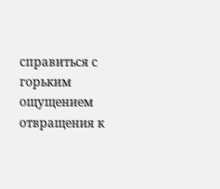справиться с горьким ощущением отвращения к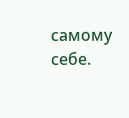самому себе.